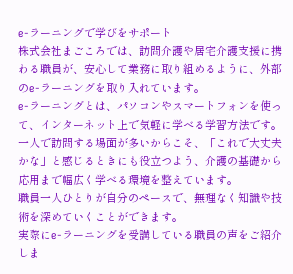e-ラーニングで学びをサポート
株式会社まごころでは、訪問介護や居宅介護支援に携わる職員が、安心して業務に取り組めるように、外部のe-ラーニングを取り入れています。
e-ラーニングとは、パソコンやスマートフォンを使って、インターネット上で気軽に学べる学習方法です。
一人で訪問する場面が多いからこそ、「これで大丈夫かな」と感じるときにも役立つよう、介護の基礎から応用まで幅広く学べる環境を整えています。
職員一人ひとりが自分のペースで、無理なく知識や技術を深めていくことができます。
実際にe-ラーニングを受講している職員の声をご紹介しま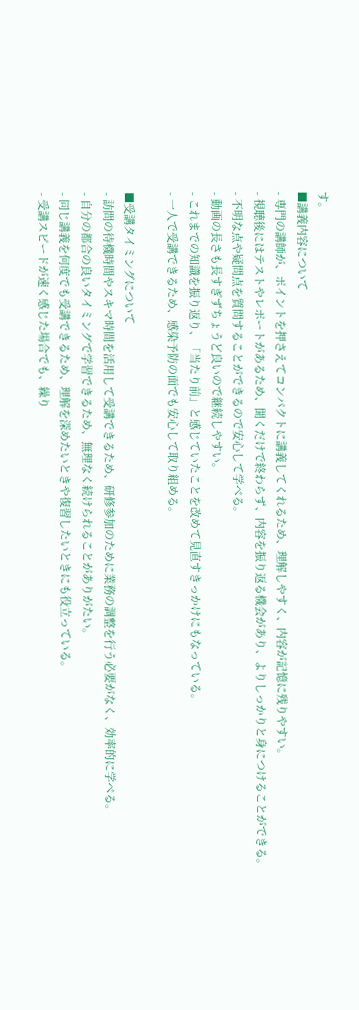す。
■講義内容について
- 専門の講師が、ポイントを押さえてコンパクトに講義してくれるため、理解しやすく、内容が記憶に残りやすい。
- 視聴後にはテストやレポートがあるため、聞くだけで終わらず、内容を振り返る機会があり、よりしっかりと身につけることができる。
- 不明な点や疑問点を質問することができるので安心して学べる。
- 動画の長さも長すぎずちょうど良いので継続しやすい。
- これまでの知識を振り返り、「当たり前」と感じていたことを改めて見直すきっかけにもなっている。
- 一人で受講できるため、感染予防の面でも安心して取り組める。

■受講タイミングについて
- 訪問の待機時間やスキマ時間を活用して受講できるため、研修参加のために業務の調整を行う必要がなく、効率的に学べる。
- 自分の都合の良いタイミングで学習できるため、無理なく続けられることがありがたい。
- 同じ講義を何度でも受講できるため、理解を深めたいときや復習したいときにも役立っている。
- 受講スピードが速く感じた場合でも、繰り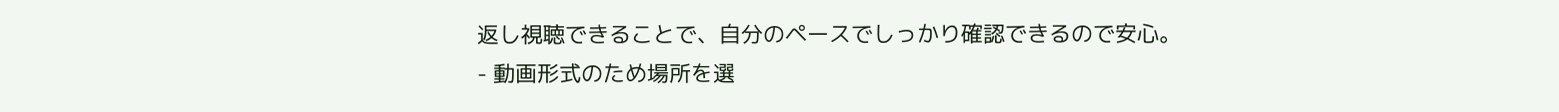返し視聴できることで、自分のペースでしっかり確認できるので安心。
- 動画形式のため場所を選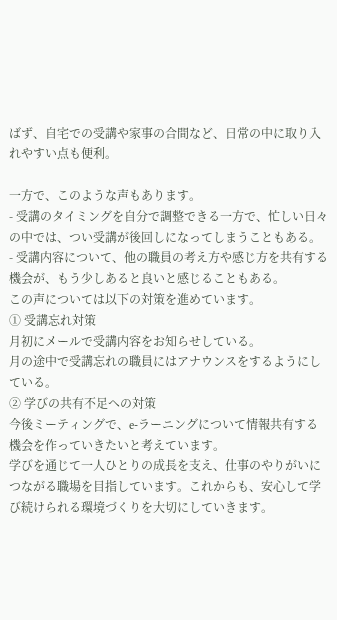ばず、自宅での受講や家事の合間など、日常の中に取り入れやすい点も便利。

一方で、このような声もあります。
- 受講のタイミングを自分で調整できる一方で、忙しい日々の中では、つい受講が後回しになってしまうこともある。
- 受講内容について、他の職員の考え方や感じ方を共有する機会が、もう少しあると良いと感じることもある。
この声については以下の対策を進めています。
① 受講忘れ対策
月初にメールで受講内容をお知らせしている。
月の途中で受講忘れの職員にはアナウンスをするようにしている。
② 学びの共有不足への対策
今後ミーティングで、e-ラーニングについて情報共有する機会を作っていきたいと考えています。
学びを通じて一人ひとりの成長を支え、仕事のやりがいにつながる職場を目指しています。これからも、安心して学び続けられる環境づくりを大切にしていきます。